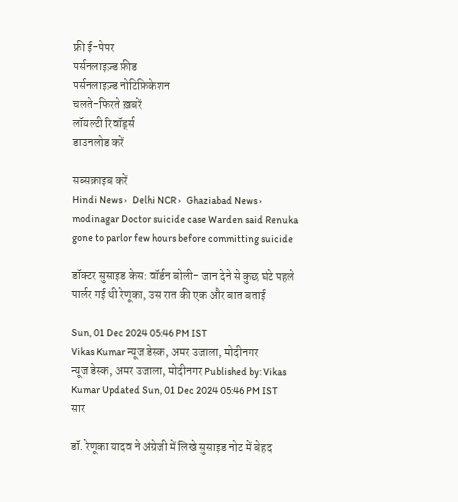फ्री ई-पेपर
पर्सनलाइज़्ड फ़ीड
पर्सनलाइज़्ड नोटिफ़िकेशन
चलते-फिरते ख़बरें
लॉयल्टी रिवॉर्ड्स
डाउनलोड करें

सब्सक्राइब करें
Hindi News ›   Delhi NCR ›   Ghaziabad News ›   modinagar Doctor suicide case Warden said Renuka gone to parlor few hours before committing suicide

डॉक्टर सुसाइड केस: वॉर्डन बोली- जान देने से कुछ घंटे पहले पार्लर गई थी रेणूका, उस रात की एक और बात बताई

Sun, 01 Dec 2024 05:46 PM IST
Vikas Kumar न्यूज डेस्क, अमर उजाला, मोदीनगर
न्यूज डेस्क, अमर उजाला, मोदीनगर Published by: Vikas Kumar Updated Sun, 01 Dec 2024 05:46 PM IST
सार

डॉ. रेणूका यादव ने अंग्रेजी में लिखे सुसाइड नोट में बेहद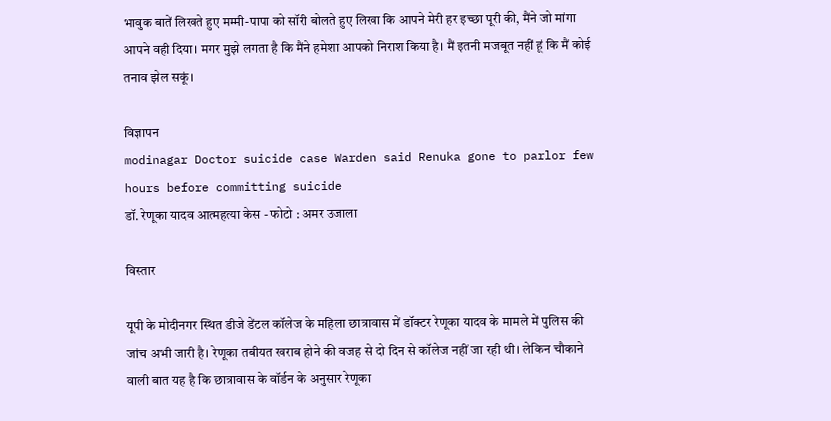भावुक बातें लिखते हुए मम्मी-पापा को सॉरी बोलते हुए लिखा कि आपने मेरी हर इच्छा पूरी की, मैंने जो मांगा आपने वही दिया। मगर मुझे लगता है कि मैंने हमेशा आपको निराश किया है। मैं इतनी मजबूत नहीं हूं कि मैं कोई तनाव झेल सकूं।

विज्ञापन
modinagar Doctor suicide case Warden said Renuka gone to parlor few hours before committing suicide
डॉ. रेणूका यादव आत्महत्या केस - फोटो : अमर उजाला

विस्तार

यूपी के मोदीनगर स्थित डीजे डेंटल कॉलेज के महिला छात्रावास में डॉक्टर रेणूका यादव के मामले में पुलिस की जांच अभी जारी है। रेणूका तबीयत खराब होने की वजह से दो दिन से कॉलेज नहीं जा रही थी। लेकिन चौकाने वाली बात यह है कि छात्रावास के वॉर्डन के अनुसार रेणूका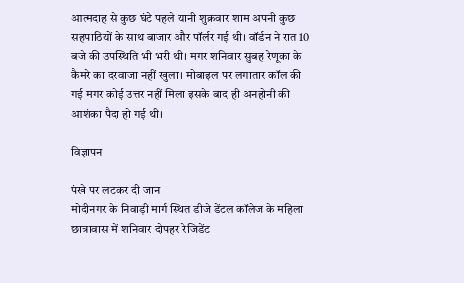आत्मदाह से कुछ घंटे पहले यानी शुक्रवार शाम अपनी कुछ सहपाठियों के साथ बाजार और पॉर्लर गई थी। वॉर्डन ने रात 10 बजे की उपस्थिति भी भरी थी। मगर शनिवार सुबह रेणूका के कैमरे का दरवाजा नहीं खुला। मोबाइल पर लगातार कॉल की गई मगर कोई उत्तर नहीं मिला इसके बाद ही अनहोनी की आशंका पैदा हो गई थी।

विज्ञापन

पंखे पर लटकर दी जान
मोदीनगर के निवाड़ी मार्ग स्थित डीजे डेंटल कॉलेज के महिला छात्रावास में शनिवार दोपहर रेजिडेंट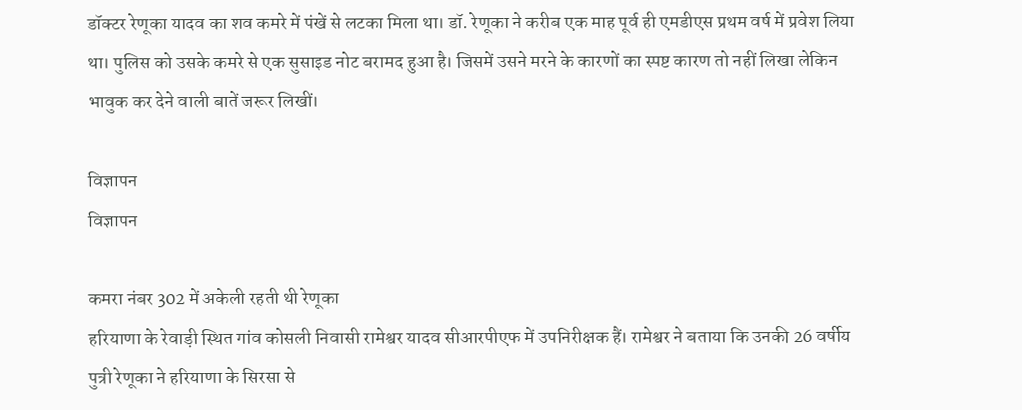डॉक्टर रेणूका यादव का शव कमरे में पंखें से लटका मिला था। डॉ. रेणूका ने करीब एक माह पूर्व ही एमडीएस प्रथम वर्ष में प्रवेश लिया था। पुलिस को उसके कमरे से एक सुसाइड नोट बरामद हुआ है। जिसमें उसने मरने के कारणों का स्पष्ट कारण तो नहीं लिखा लेकिन भावुक कर देने वाली बातें जरूर लिखीं।

विज्ञापन
विज्ञापन

कमरा नंबर 302 में अकेली रहती थी रेणूका
हरियाणा के रेवाड़ी स्थित गांव कोसली निवासी रामेश्वर यादव सीआरपीएफ में उपनिरीक्षक हैं। रामेश्वर ने बताया कि उनकी 26 वर्षीय पुत्री रेणूका ने हरियाणा के सिरसा से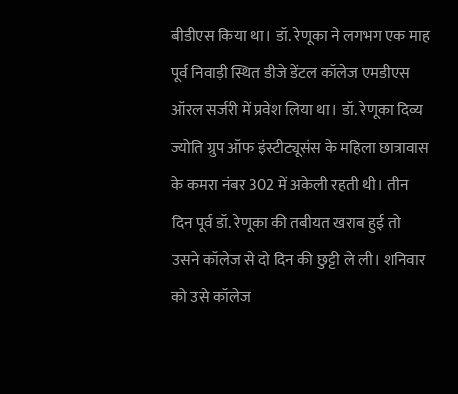बीडीएस किया था। डॉ. रेणूका ने लगभग एक माह पूर्व निवाड़ी स्थित डीजे डेंटल कॉलेज एमडीएस ऑरल सर्जरी में प्रवेश लिया था। डॉ. रेणूका दिव्य ज्योति ग्रुप ऑफ इंस्टीट्यूसंस के महिला छात्रावास के कमरा नंबर 302 में अकेली रहती थी। तीन दिन पूर्व डॉ. रेणूका की तबीयत खराब हुई तो उसने कॉलेज से दो दिन की छुट्टी ले ली। शनिवार को उसे कॉलेज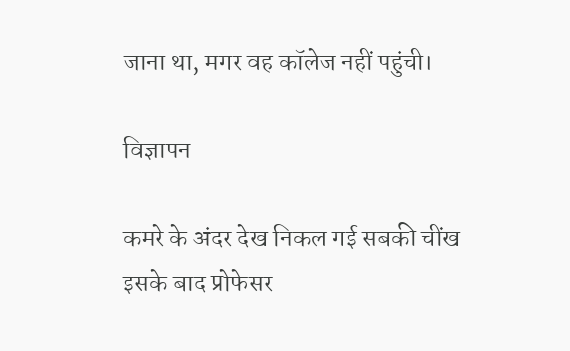जाना था, मगर वह कॉलेज नहीं पहुंची।

विज्ञापन

कमरे के अंदर देख निकल गई सबकी चींख
इसके बाद प्रोफेसर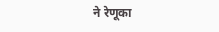ने रेणूका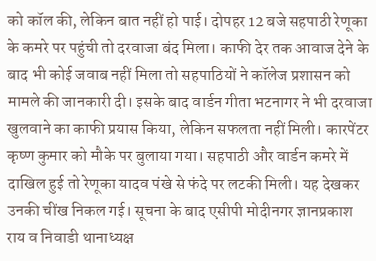को कॉल की, लेकिन बात नहीं हो पाई। दोपहर 12 बजे सहपाठी रेणूका के कमरे पर पहुंची तो दरवाजा बंद मिला। काफी देर तक आवाज देने के बाद भी कोई जवाब नहीं मिला तो सहपाठियों ने कॉलेज प्रशासन को मामले की जानकारी दी। इसके बाद वार्डन गीता भटनागर ने भी दरवाजा खुलवाने का काफी प्रयास किया, लेकिन सफलता नहीं मिली। कारपेंटर कृष्ण कुमार को मौके पर बुलाया गया। सहपाठी और वार्डन कमरे में दाखिल हुई तो रेणूका यादव पंखे से फंदे पर लटकी मिली। यह देखकर उनकी चींख निकल गई। सूचना के बाद एसीपी मोदीनगर ज्ञानप्रकाश राय व निवाडी थानाध्यक्ष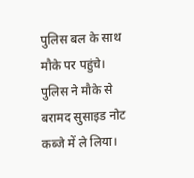पुलिस बल के साथ मौके पर पहुंचे। पुलिस ने मौके से बरामद सुसाइड नोट कब्जे में ले लिया।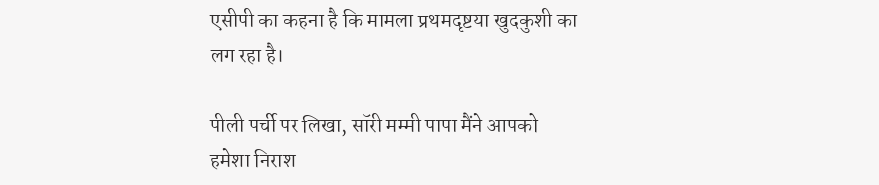एसीपी का कहना है कि मामला प्रथमदृष्टया खुदकुशी का लग रहा है।

पीली पर्ची पर लिखा, सॉरी मम्मी पापा मैंने आपको हमेशा निराश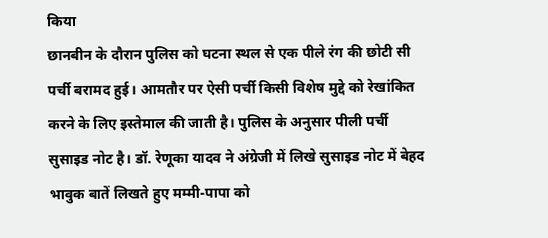किया
छानबीन के दौरान पुलिस को घटना स्थल से एक पीले रंग की छोटी सी पर्ची बरामद हुई। आमतौर पर ऐसी पर्ची किसी विशेष मुद्दे को रेखांकित करने के लिए इस्तेमाल की जाती है। पुलिस के अनुसार पीली पर्ची सुसाइड नोट है। डॉ. रेणूका यादव ने अंग्रेजी में लिखे सुसाइड नोट में बेहद भावुक बातें लिखते हुए मम्मी-पापा को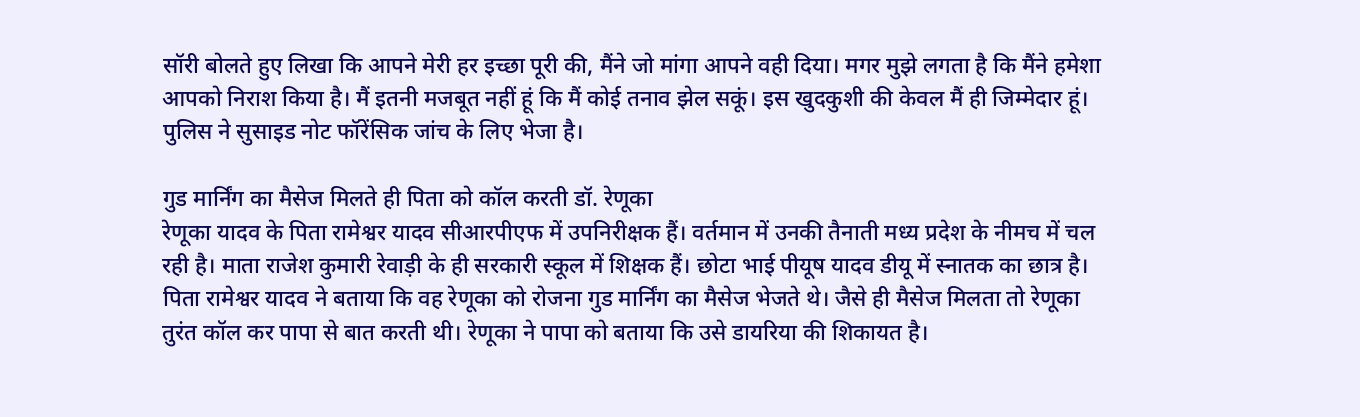सॉरी बोलते हुए लिखा कि आपने मेरी हर इच्छा पूरी की, मैंने जो मांगा आपने वही दिया। मगर मुझे लगता है कि मैंने हमेशा आपको निराश किया है। मैं इतनी मजबूत नहीं हूं कि मैं कोई तनाव झेल सकूं। इस खुदकुशी की केवल मैं ही जिम्मेदार हूं। पुलिस ने सुसाइड नोट फॉरेंसिक जांच के लिए भेजा है।

गुड मार्निंग का मैसेज मिलते ही पिता को कॉल करती डॉ. रेणूका
रेणूका यादव के पिता रामेश्वर यादव सीआरपीएफ में उपनिरीक्षक हैं। वर्तमान में उनकी तैनाती मध्य प्रदेश के नीमच में चल रही है। माता राजेश कुमारी रेवाड़ी के ही सरकारी स्कूल में शिक्षक हैं। छोटा भाई पीयूष यादव डीयू में स्नातक का छात्र है। पिता रामेश्वर यादव ने बताया कि वह रेणूका को रोजना गुड मार्निंग का मैसेज भेजते थे। जैसे ही मैसेज मिलता तो रेणूका तुरंत कॉल कर पापा से बात करती थी। रेणूका ने पापा को बताया कि उसे डायरिया की शिकायत है।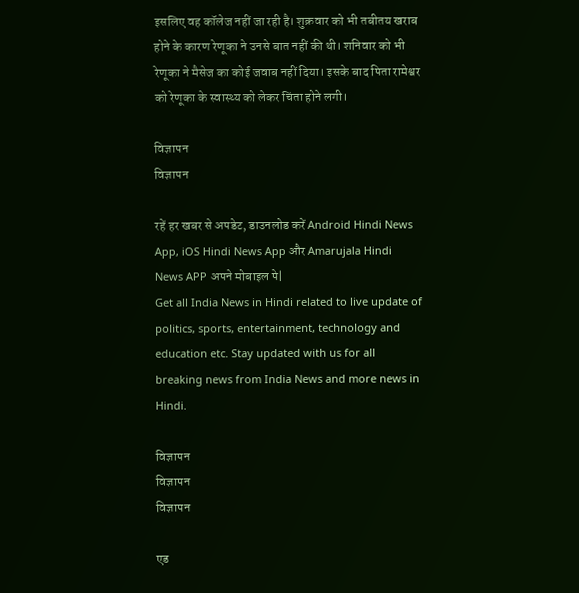इसलिए वह कॉलेज नहीं जा रही है। शुक्रवार को भी तबीतय खराब होने के कारण रेणूका ने उनसे बात नहीं की थी। शनिवार को भी रेणूका ने मैसेज का कोई जवाब नहीं दिया। इसके बाद पिता रामेश्वर को रेणूका के स्वास्थ्य को लेकर चिंता होने लगी।

विज्ञापन
विज्ञापन

रहें हर खबर से अपडेट, डाउनलोड करें Android Hindi News App, iOS Hindi News App और Amarujala Hindi News APP अपने मोबाइल पे|
Get all India News in Hindi related to live update of politics, sports, entertainment, technology and education etc. Stay updated with us for all breaking news from India News and more news in Hindi.

विज्ञापन
विज्ञापन
विज्ञापन

एड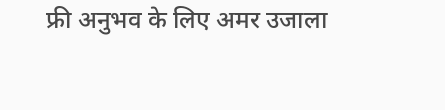फ्री अनुभव के लिए अमर उजाला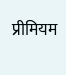प्रीमियम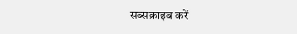सब्सक्राइब करें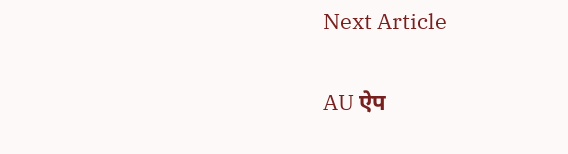Next Article

AU ऐप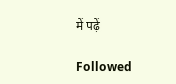में पढ़ें

Followed